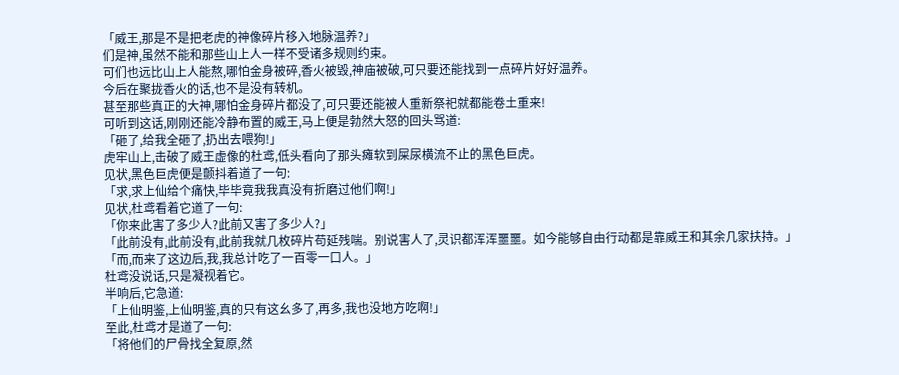「威王,那是不是把老虎的神像碎片移入地脉温养?」
们是神,虽然不能和那些山上人一样不受诸多规则约束。
可们也远比山上人能熬,哪怕金身被碎,香火被毁,神庙被破,可只要还能找到一点碎片好好温养。
今后在聚拢香火的话,也不是没有转机。
甚至那些真正的大神,哪怕金身碎片都没了,可只要还能被人重新祭祀就都能卷土重来!
可听到这话,刚刚还能冷静布置的威王,马上便是勃然大怒的回头骂道:
「砸了,给我全砸了,扔出去喂狗!」
虎牢山上,击破了威王虚像的杜鸢,低头看向了那头瘫软到屎尿横流不止的黑色巨虎。
见状,黑色巨虎便是颤抖着道了一句:
「求,求上仙给个痛快,毕毕竟我我真没有折磨过他们啊!」
见状,杜鸢看着它道了一句:
「你来此害了多少人?此前又害了多少人?」
「此前没有,此前没有,此前我就几枚碎片苟延残喘。别说害人了,灵识都浑浑噩噩。如今能够自由行动都是靠威王和其余几家扶持。」
「而,而来了这边后,我,我总计吃了一百零一口人。」
杜鸢没说话,只是凝视着它。
半响后,它急道:
「上仙明鉴,上仙明鉴,真的只有这幺多了,再多,我也没地方吃啊!」
至此,杜鸢才是道了一句:
「将他们的尸骨找全复原,然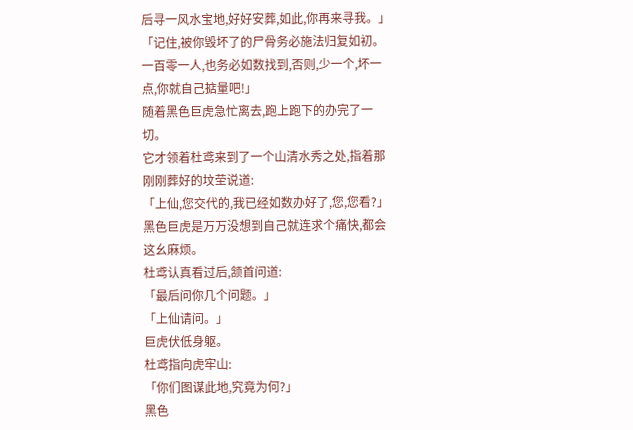后寻一风水宝地,好好安葬,如此,你再来寻我。」
「记住,被你毁坏了的尸骨务必施法归复如初。一百零一人,也务必如数找到,否则,少一个,坏一点,你就自己掂量吧!」
随着黑色巨虎急忙离去,跑上跑下的办完了一切。
它才领着杜鸢来到了一个山清水秀之处,指着那刚刚葬好的坟茔说道:
「上仙,您交代的,我已经如数办好了,您,您看?」
黑色巨虎是万万没想到自己就连求个痛快,都会这幺麻烦。
杜鸢认真看过后,颔首问道:
「最后问你几个问题。」
「上仙请问。」
巨虎伏低身躯。
杜鸢指向虎牢山:
「你们图谋此地,究竟为何?」
黑色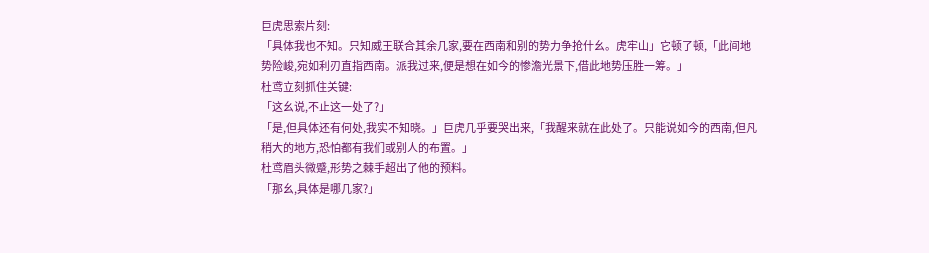巨虎思索片刻:
「具体我也不知。只知威王联合其余几家,要在西南和别的势力争抢什幺。虎牢山」它顿了顿,「此间地势险峻,宛如利刃直指西南。派我过来,便是想在如今的惨澹光景下,借此地势压胜一筹。」
杜鸢立刻抓住关键:
「这幺说,不止这一处了?」
「是,但具体还有何处,我实不知晓。」巨虎几乎要哭出来,「我醒来就在此处了。只能说如今的西南,但凡稍大的地方,恐怕都有我们或别人的布置。」
杜鸢眉头微蹙,形势之棘手超出了他的预料。
「那幺,具体是哪几家?」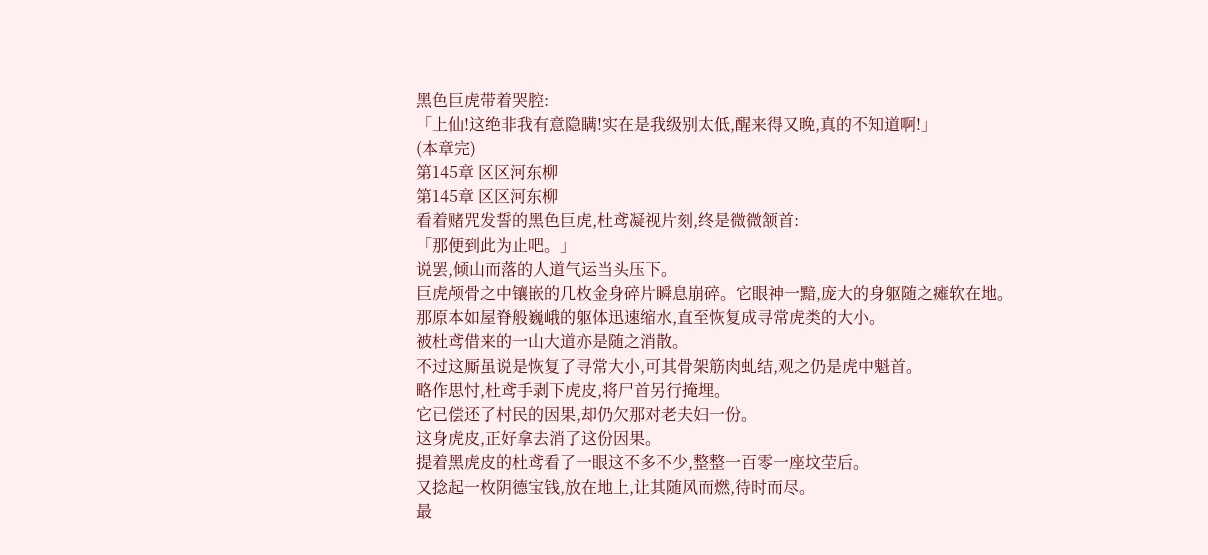黑色巨虎带着哭腔:
「上仙!这绝非我有意隐瞒!实在是我级别太低,醒来得又晚,真的不知道啊!」
(本章完)
第145章 区区河东柳
第145章 区区河东柳
看着赌咒发誓的黑色巨虎,杜鸢凝视片刻,终是微微颔首:
「那便到此为止吧。」
说罢,倾山而落的人道气运当头压下。
巨虎颅骨之中镶嵌的几枚金身碎片瞬息崩碎。它眼神一黯,庞大的身躯随之瘫软在地。
那原本如屋脊般巍峨的躯体迅速缩水,直至恢复成寻常虎类的大小。
被杜鸢借来的一山大道亦是随之消散。
不过这厮虽说是恢复了寻常大小,可其骨架筋肉虬结,观之仍是虎中魁首。
略作思忖,杜鸢手剥下虎皮,将尸首另行掩埋。
它已偿还了村民的因果,却仍欠那对老夫妇一份。
这身虎皮,正好拿去消了这份因果。
提着黑虎皮的杜鸢看了一眼这不多不少,整整一百零一座坟茔后。
又捻起一枚阴德宝钱,放在地上,让其随风而燃,待时而尽。
最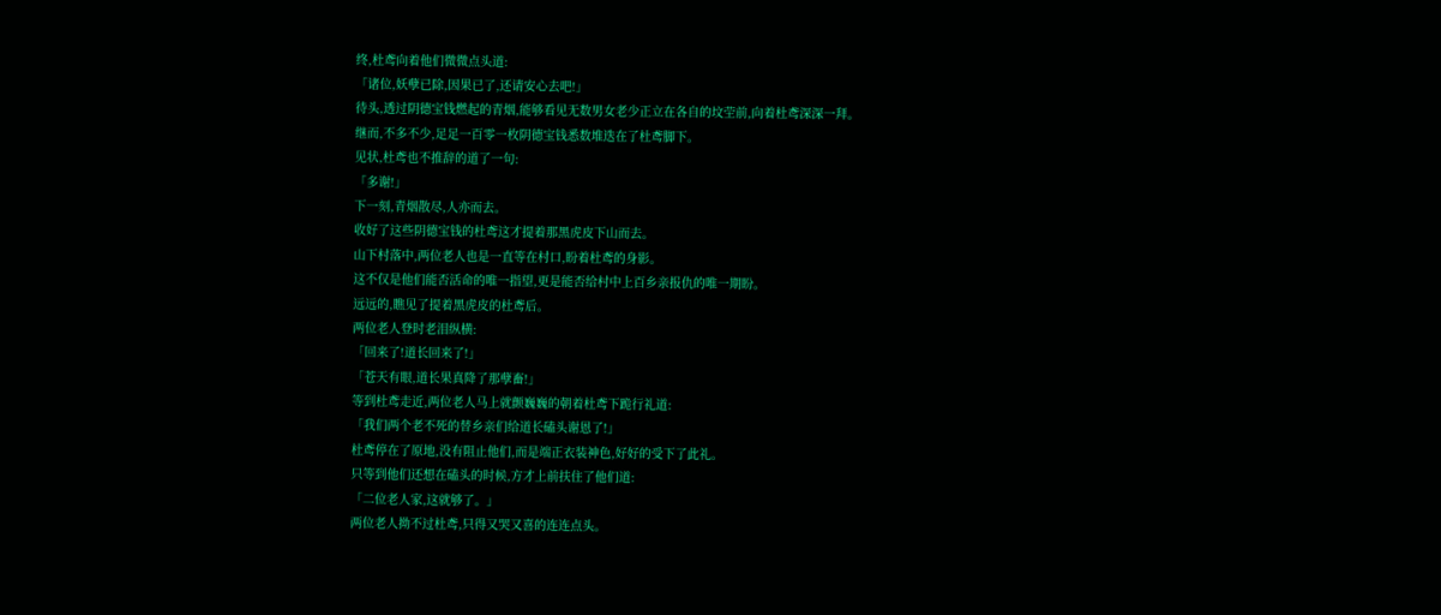终,杜鸢向着他们微微点头道:
「诸位,妖孽已除,因果已了,还请安心去吧!」
待头,透过阴德宝钱燃起的青烟,能够看见无数男女老少正立在各自的坟茔前,向着杜鸢深深一拜。
继而,不多不少,足足一百零一枚阴德宝钱悉数堆迭在了杜鸢脚下。
见状,杜鸢也不推辞的道了一句:
「多谢!」
下一刻,青烟散尽,人亦而去。
收好了这些阴德宝钱的杜鸢这才提着那黑虎皮下山而去。
山下村落中,两位老人也是一直等在村口,盼着杜鸢的身影。
这不仅是他们能否活命的唯一指望,更是能否给村中上百乡亲报仇的唯一期盼。
远远的,瞧见了提着黑虎皮的杜鸢后。
两位老人登时老泪纵横:
「回来了!道长回来了!」
「苍天有眼,道长果真降了那孽畜!」
等到杜鸢走近,两位老人马上就颤巍巍的朝着杜鸢下跪行礼道:
「我们两个老不死的替乡亲们给道长磕头谢恩了!」
杜鸢停在了原地,没有阻止他们,而是端正衣装神色,好好的受下了此礼。
只等到他们还想在磕头的时候,方才上前扶住了他们道:
「二位老人家,这就够了。」
两位老人拗不过杜鸢,只得又哭又喜的连连点头。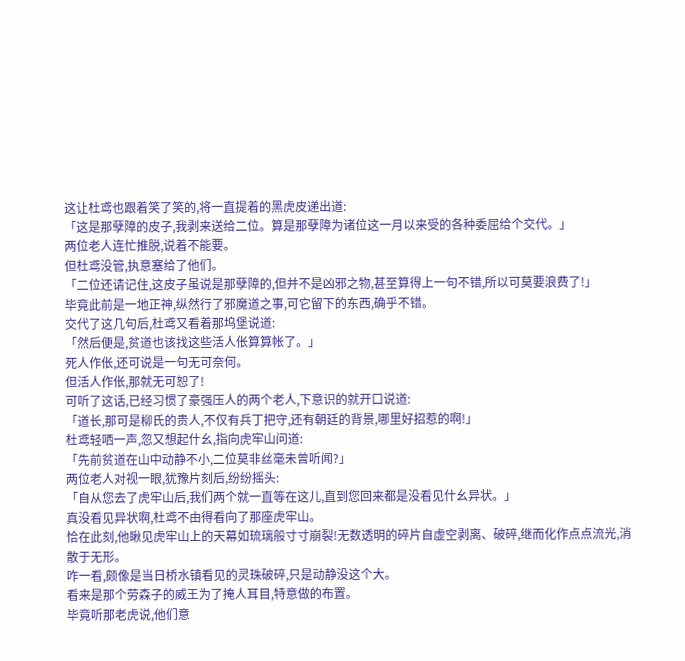这让杜鸢也跟着笑了笑的,将一直提着的黑虎皮递出道:
「这是那孽障的皮子,我剥来送给二位。算是那孽障为诸位这一月以来受的各种委屈给个交代。」
两位老人连忙推脱,说着不能要。
但杜鸢没管,执意塞给了他们。
「二位还请记住,这皮子虽说是那孽障的,但并不是凶邪之物,甚至算得上一句不错,所以可莫要浪费了!」
毕竟此前是一地正神,纵然行了邪魔道之事,可它留下的东西,确乎不错。
交代了这几句后,杜鸢又看着那坞堡说道:
「然后便是,贫道也该找这些活人伥算算帐了。」
死人作伥,还可说是一句无可奈何。
但活人作伥,那就无可恕了!
可听了这话,已经习惯了豪强压人的两个老人,下意识的就开口说道:
「道长,那可是柳氏的贵人,不仅有兵丁把守,还有朝廷的背景,哪里好招惹的啊!」
杜鸢轻哂一声,忽又想起什幺,指向虎牢山问道:
「先前贫道在山中动静不小,二位莫非丝毫未曾听闻?」
两位老人对视一眼,犹豫片刻后,纷纷摇头:
「自从您去了虎牢山后,我们两个就一直等在这儿,直到您回来都是没看见什幺异状。」
真没看见异状啊,杜鸢不由得看向了那座虎牢山。
恰在此刻,他瞅见虎牢山上的天幕如琉璃般寸寸崩裂!无数透明的碎片自虚空剥离、破碎,继而化作点点流光,消散于无形。
咋一看,颇像是当日桥水镇看见的灵珠破碎,只是动静没这个大。
看来是那个劳森子的威王为了掩人耳目,特意做的布置。
毕竟听那老虎说,他们意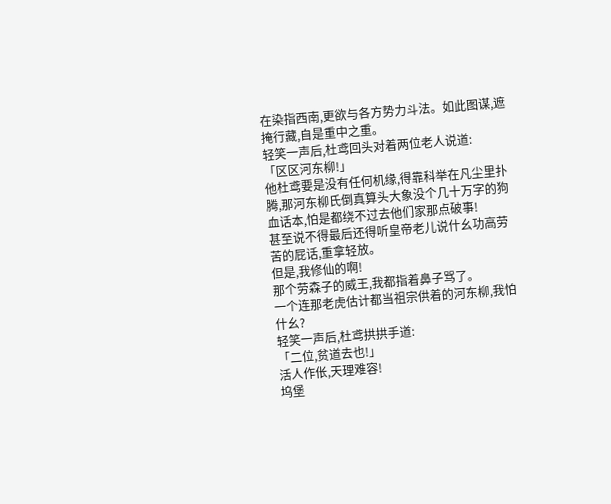在染指西南,更欲与各方势力斗法。如此图谋,遮掩行藏,自是重中之重。
轻笑一声后,杜鸢回头对着两位老人说道:
「区区河东柳!」
他杜鸢要是没有任何机缘,得靠科举在凡尘里扑腾,那河东柳氏倒真算头大象没个几十万字的狗血话本,怕是都绕不过去他们家那点破事!
甚至说不得最后还得听皇帝老儿说什幺功高劳苦的屁话,重拿轻放。
但是,我修仙的啊!
那个劳森子的威王,我都指着鼻子骂了。
一个连那老虎估计都当祖宗供着的河东柳,我怕什幺?
轻笑一声后,杜鸢拱拱手道:
「二位,贫道去也!」
活人作伥,天理难容!
坞堡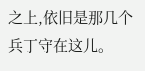之上,依旧是那几个兵丁守在这儿。